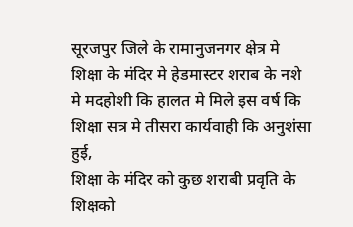सूरजपुर जिले के रामानुजनगर क्षेत्र मे शिक्षा के मंदिर मे हेडमास्टर शराब के नशे मे मदहोशी कि हालत मे मिले इस वर्ष कि शिक्षा सत्र मे तीसरा कार्यवाही कि अनुशंसा हुई,
शिक्षा के मंदिर को कुछ शराबी प्रवृति के शिक्षको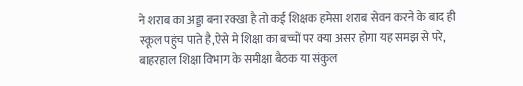ने शराब का अड्डा बना रक्खा है तो कई शिक्षक हमेसा शराब सेवन करने के बाद ही स्कूल पहुंच पाते है,ऐसे मे शिक्षा का बच्चों पर क्या असर होगा यह समझ से परे, बाहरहाल शिक्षा विभाग के समीक्षा बैठक या संकुल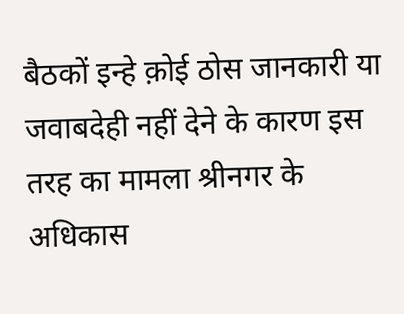बैठकों इन्हे क़ोई ठोस जानकारी या जवाबदेही नहीं देने के कारण इस तरह का मामला श्रीनगर के अधिकास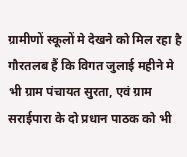ग्रामीणों स्कूलों मे देखने को मिल रहा है
गौरतलब हैं कि विगत जुलाई महीने मे भी ग्राम पंचायत सुरता, एवं ग्राम सराईपारा के दो प्रधान पाठक को भी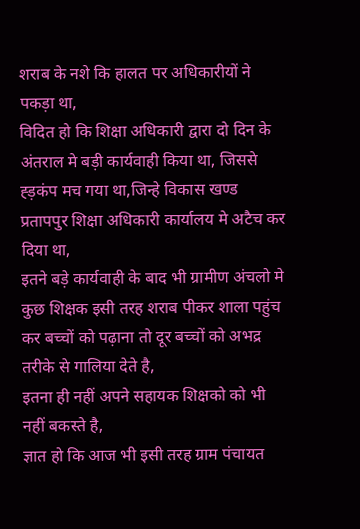शराब के नशे कि हालत पर अधिकारीयों ने पकड़ा था,
विदित हो कि शिक्षा अधिकारी द्वारा दो दिन के अंतराल मे बड़ी कार्यवाही किया था, जिससे ह्ड़कंप मच गया था,जिन्हे विकास खण्ड प्रतापपुर शिक्षा अधिकारी कार्यालय मे अटैच कर दिया था,
इतने बड़े कार्यवाही के बाद भी ग्रामीण अंचलो मे कुछ शिक्षक इसी तरह शराब पीकर शाला पहुंच कर बच्चों को पढ़ाना तो दूर बच्चों को अभद्र तरीके से गालिया देते है,
इतना ही नहीं अपने सहायक शिक्षको को भी नहीं बकस्ते है,
ज्ञात हो कि आज भी इसी तरह ग्राम पंचायत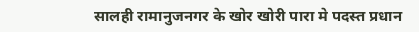सालही रामानुजनगर के खोर खोरी पारा मे पदस्त प्रधान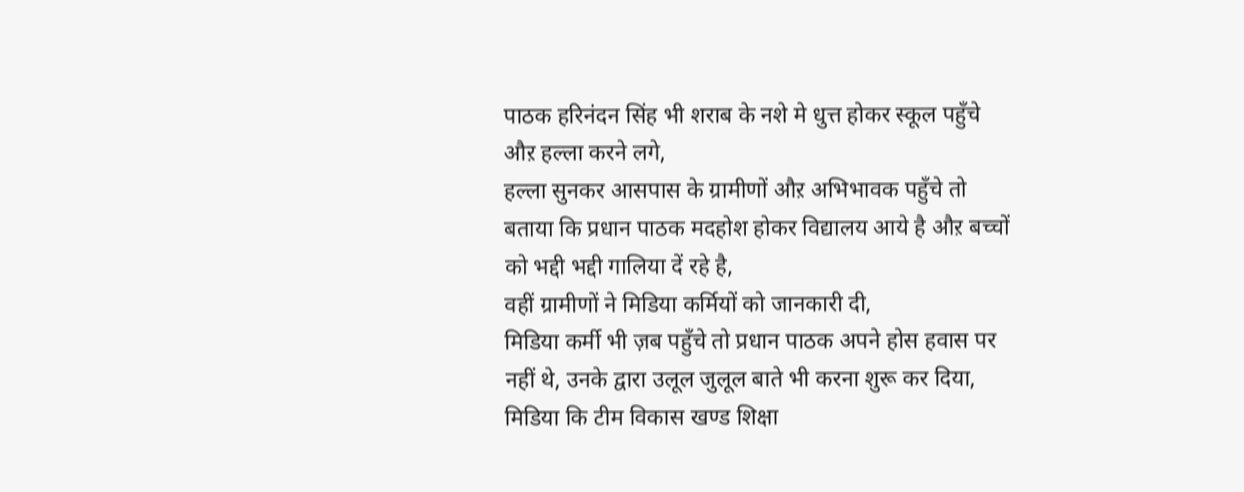पाठक हरिनंदन सिंह भी शराब के नशे मे धुत्त होकर स्कूल पहुँचे औऱ हल्ला करने लगे,
हल्ला सुनकर आसपास के ग्रामीणों औऱ अभिभावक पहुँचे तो बताया कि प्रधान पाठक मदहोश होकर विद्यालय आये है औऱ बच्चों को भद्दी भद्दी गालिया दें रहे है,
वहीं ग्रामीणों ने मिडिया कर्मियों को जानकारी दी,
मिडिया कर्मी भी ज़ब पहुँचे तो प्रधान पाठक अपने होस हवास पर नहीं थे, उनके द्वारा उलूल जुलूल बाते भी करना शुरू कर दिया,
मिडिया कि टीम विकास खण्ड शिक्षा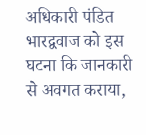अधिकारी पंडित भारद्ववाज को इस घटना कि जानकारी से अवगत कराया,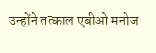उन्होंने तत्काल एबीओ मनोज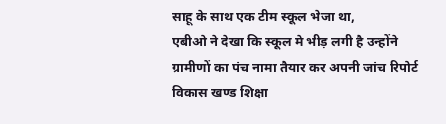साहू के साथ एक टीम स्कूल भेजा था,
एबीओ ने देखा कि स्कूल मे भीड़ लगी है उन्होंने ग्रामीणों का पंच नामा तैयार कर अपनी जांच रिपोर्ट विकास खण्ड शिक्षा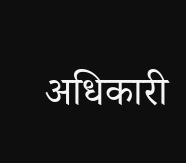अधिकारी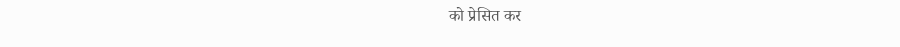को प्रेसित कर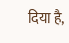दिया है,